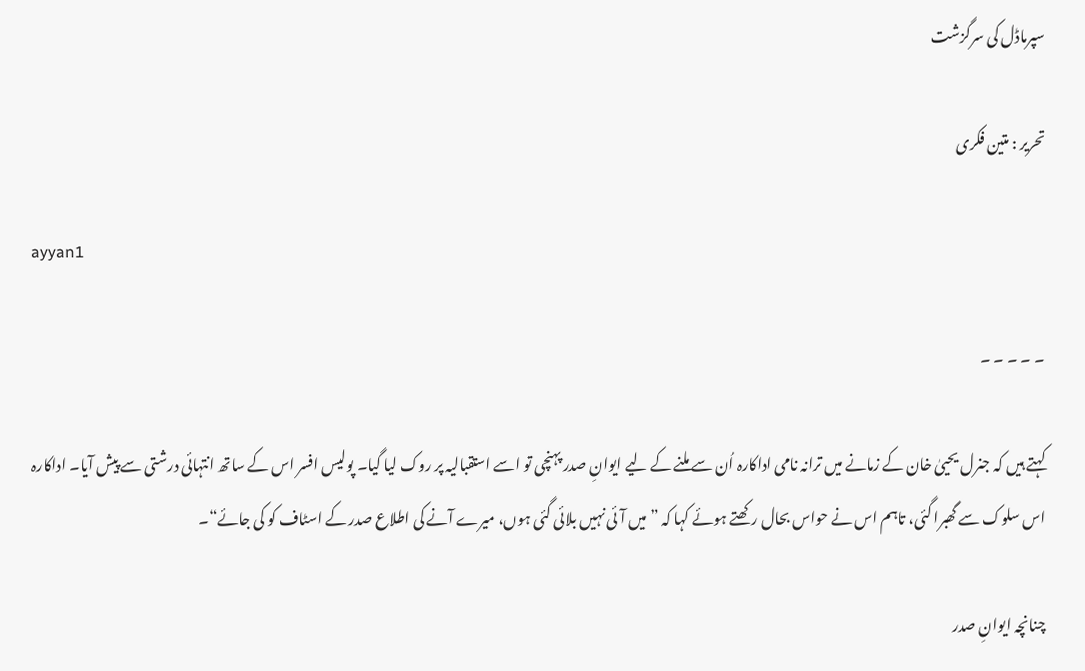سپرماڈل کی سرگزشت

تحریر : متین فکری

ayyan1

۔ ۔ ۔ ۔ ۔

کہتے ہیں کہ جنرل یحییٰ خان کے زمانے میں ترانہ نامی اداکارہ اُن سے ملنے کے لیے ایوانِ صدر پہنچی تو اسے استقبالیہ پر روک لیا گیا۔ پولیس افسر اس کے ساتھ انتہائی درشتی سے پیش آیا۔ اداکارہ اس سلوک سے گھبرا گئی، تاہم اس نے حواس بحال رکھتے ہوئے کہا کہ ”میں آئی نہیں بلائی گئی ہوں، میرے آنے کی اطلاع صدر کے اسٹاف کو کی جائے“۔

چنانچہ ایوانِ صدر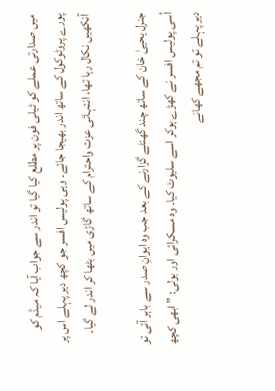میں صدارتی عملے کو ٹیلی فون پر مطلع کیا گیا تو اندر سے جواب آیا کہ میڈم کو پورے پروٹوکول کے ساتھ اندر بھیجا جائے۔ وہی پولیس افسر جو کچھ دیر پہلے اس پر آنکھیں نکال رہا تھا، انتہائی عزت واحترام کے ساتھ گاڑی میں بٹھا کر اندر لے گیا۔

جنرل یحییٰ خان کے ساتھ چند گھنٹے گزارنے کے بعد جب وہ ایوانِ صدر سے باہر آئی تو اُسی پولیس افسر نے کھڑے ہوکر اسے سلیوٹ کیا۔ وہ مسکرائی اور بولی: ”ابھی کچھ دیر پہلے تو تم مجھے کھانے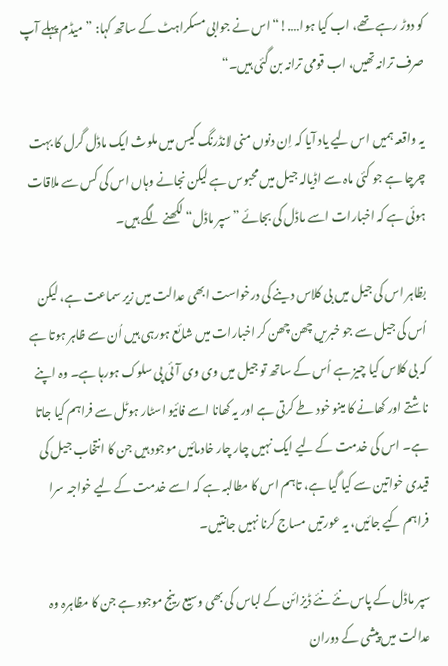کو دوڑ رہے تھے، اب کیا ہوا….!“ اس نے جوابی مسکراہٹ کے ساتھ کہا: ”میڈم پہلے آپ صرف ترانہ تھیں، اب قومی ترانہ بن گئی ہیں۔“

یہ واقعہ ہمیں اس لیے یاد آیا کہ اِن دنوں منی لانڈرنگ کیس میں ملوث ایک ماڈل گرل کا بہت چرچا ہے جو کئی ماہ سے اڈیالہ جیل میں محبوس ہے لیکن نجانے وہاں اس کی کس سے ملاقات ہوئی ہے کہ اخبارات اسے ماڈل کی بجائے ”سپر ماڈل“ لکھنے لگے ہیں۔

بظاہر اس کی جیل میں بی کلاس دینے کی درخواست ابھی عدالت میں زیر سماعت ہے، لیکن اُس کی جیل سے جو خبریں چھن چھن کر اخبارات میں شائع ہورہی ہیں اُن سے ظاہر ہوتا ہے کہ بی کلاس کیا چیز ہے اُس کے ساتھ تو جیل میں وی وی آئی پی سلوک ہورہا ہے۔ وہ اپنے ناشتے اور کھانے کا مینو خود طے کرتی ہے اور یہ کھانا اسے فائیو اسٹار ہوٹل سے فراہم کیا جاتا ہے۔ اس کی خدمت کے لیے ایک نہیں چار چار خادمائیں موجود ہیں جن کا انتخاب جیل کی قیدی خواتین سے کیا گیا ہے، تاہم اس کا مطالبہ ہے کہ اسے خدمت کے لیے خواجہ سرا فراہم کیے جائیں، یہ عورتیں مساج کرنا نہیں جانتیں۔

سپر ماڈل کے پاس نئے نئے ڈیزائن کے لباس کی بھی وسیع رینج موجود ہے جن کا مظاہرہ وہ عدالت میں پیشی کے دوران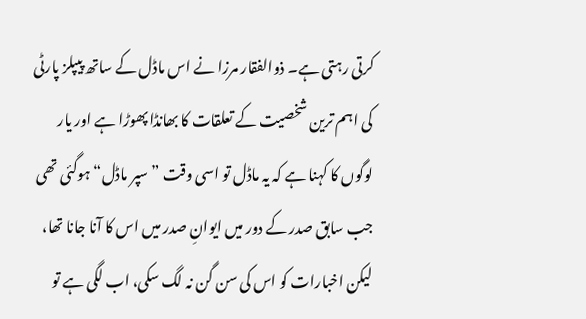کرتی رہتی ہے۔ ذوالفقار مرزا نے اس ماڈل کے ساتھ پیپلز پارٹی کی اہم ترین شخصیت کے تعلقات کا بھانڈا پھوڑا ہے اور یار لوگوں کا کہنا ہے کہ یہ ماڈل تو اسی وقت ”سپر ماڈل“ ہوگئی تھی جب سابق صدر کے دور میں ایوانِ صدر میں اس کا آنا جانا تھا، لیکن اخبارات کو اس کی سن گن نہ لگ سکی، اب لگی ہے تو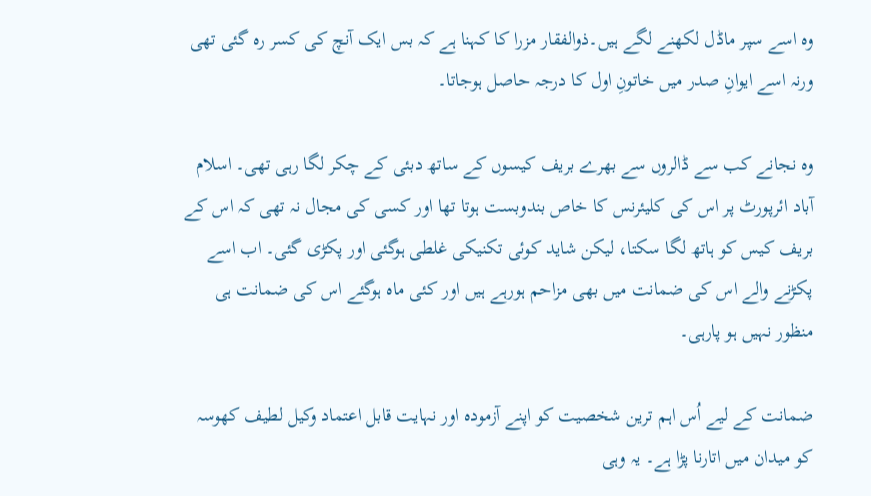وہ اسے سپر ماڈل لکھنے لگے ہیں۔ذوالفقار مزرا کا کہنا ہے کہ بس ایک آنچ کی کسر رہ گئی تھی ورنہ اسے ایوانِ صدر میں خاتونِ اول کا درجہ حاصل ہوجاتا۔

وہ نجانے کب سے ڈالروں سے بھرے بریف کیسوں کے ساتھ دبئی کے چکر لگا رہی تھی۔ اسلام آباد ائرپورٹ پر اس کی کلیئرنس کا خاص بندوبست ہوتا تھا اور کسی کی مجال نہ تھی کہ اس کے بریف کیس کو ہاتھ لگا سکتا، لیکن شاید کوئی تکنیکی غلطی ہوگئی اور پکڑی گئی۔ اب اسے پکڑنے والے اس کی ضمانت میں بھی مزاحم ہورہے ہیں اور کئی ماہ ہوگئے اس کی ضمانت ہی منظور نہیں ہو پارہی۔

ضمانت کے لیے اُس اہم ترین شخصیت کو اپنے آزمودہ اور نہایت قابل اعتماد وکیل لطیف کھوسہ کو میدان میں اتارنا پڑا ہے۔ یہ وہی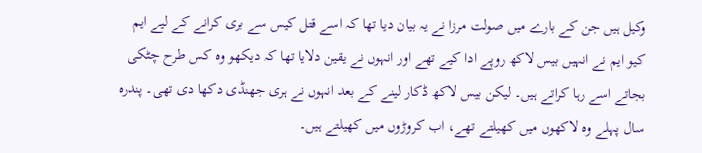وکیل ہیں جن کے بارے میں صولت مرزا نے یہ بیان دیا تھا کہ اسے قتل کیس سے بری کرانے کے لیے ایم کیو ایم نے انہیں بیس لاکھ روپے ادا کیے تھے اور انہوں نے یقین دلایا تھا کہ دیکھو وہ کس طرح چٹکی بجاتے اسے رہا کراتے ہیں۔ لیکن بیس لاکھ ڈکار لینے کے بعد انہوں نے ہری جھنڈی دکھا دی تھی۔ پندرہ سال پہلے وہ لاکھوں میں کھیلتے تھے، اب کروڑوں میں کھیلتے ہیں۔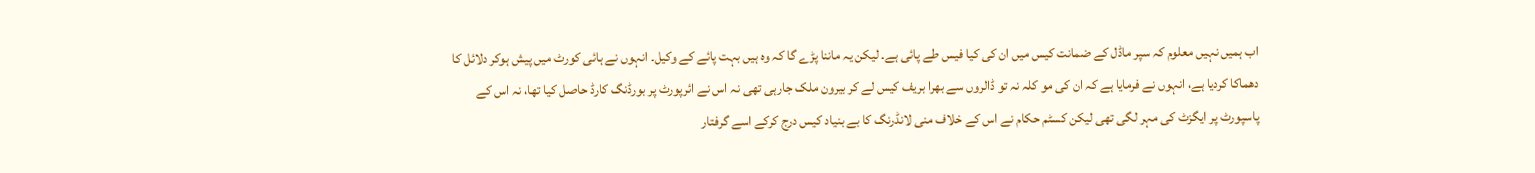اب ہمیں نہیں معلوم کہ سپر ماڈل کے ضمانت کیس میں ان کی کیا فیس طے پائی ہے۔ لیکن یہ ماننا پڑے گا کہ وہ ہیں بہت پائے کے وکیل۔ انہوں نے ہائی کورٹ میں پیش ہوکر دلائل کا دھماکا کردیا ہے، انہوں نے فرمایا ہے کہ ان کی مو کلہ نہ تو ڈالروں سے بھرا بریف کیس لے کر بیرون ملک جارہی تھی نہ اس نے ائرپورٹ پر بورڈنگ کارڈ حاصل کیا تھا، نہ اس کے پاسپورٹ پر ایگزٹ کی مہر لگی تھی لیکن کسٹم حکام نے اس کے خلاف منی لانڈرنگ کا بے بنیاد کیس درج کرکے اسے گرفتار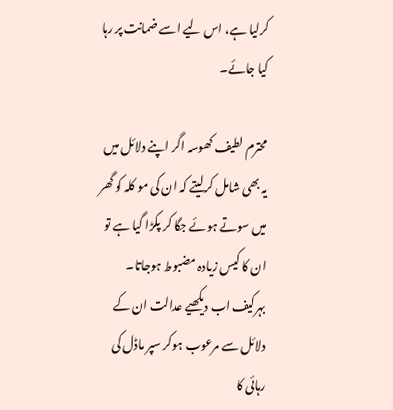کرلیا ہے، اس لیے اسے ضمانت پر رہا کیا جائے۔

محترم لطیف کھوسہ اگر اپنے دلائل میں یہ بھی شامل کرلیتے کہ ان کی مو کلہ کو گھر میں سوتے ہوئے جگا کر پکڑا گیا ہے تو ان کا کیس زیادہ مضبوط ہوجاتا۔ بہرکیف اب دیکھیے عدالت ان کے دلائل سے مرعوب ہوکر سپر ماڈل کی رہائی کا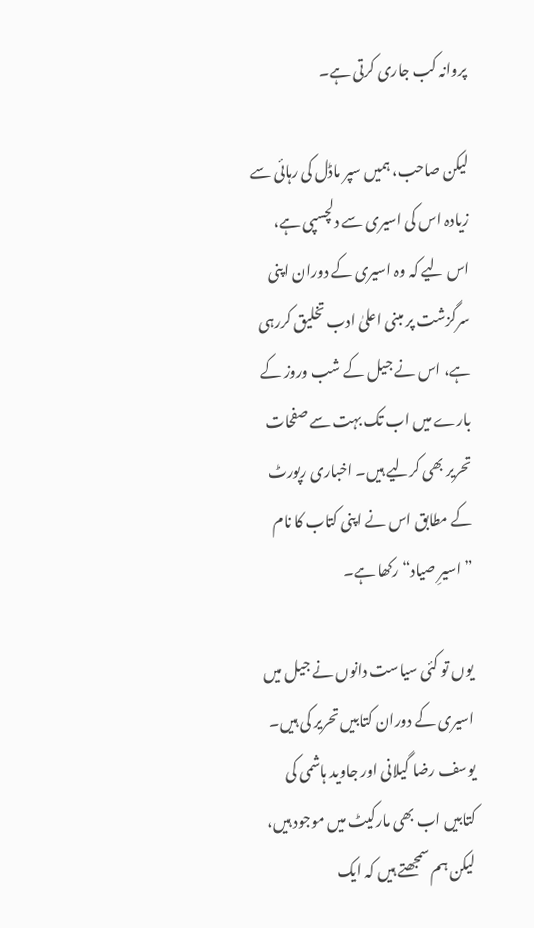پروانہ کب جاری کرتی ہے۔

لیکن صاحب، ہمیں سپر ماڈل کی رہائی سے زیادہ اس کی اسیری سے دلچسپی ہے، اس لیے کہ وہ اسیری کے دوران اپنی سرگزشت پر مبنی اعلیٰ ادب تخلیق کررہی ہے، اس نے جیل کے شب وروز کے بارے میں اب تک بہت سے صفحات تحریر بھی کرلیے ہیں۔ اخباری رپورٹ کے مطابق اس نے اپنی کتاب کا نام ”اسیرِ صیاد“ رکھا ہے۔

یوں تو کئی سیاست دانوں نے جیل میں اسیری کے دوران کتابیں تحریر کی ہیں۔ یوسف رضا گیلانی اور جاوید ہاشمی کی کتابیں اب بھی مارکیٹ میں موجود ہیں، لیکن ہم سمجھتے ہیں کہ ایک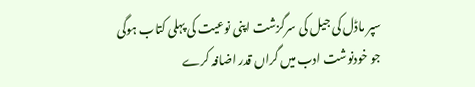سپر ماڈل کی جیل کی سرگزشت اپنی نوعیت کی پہلی کتاب ہوگی جو خودنوشت ادب میں گراں قدر اضافہ کرے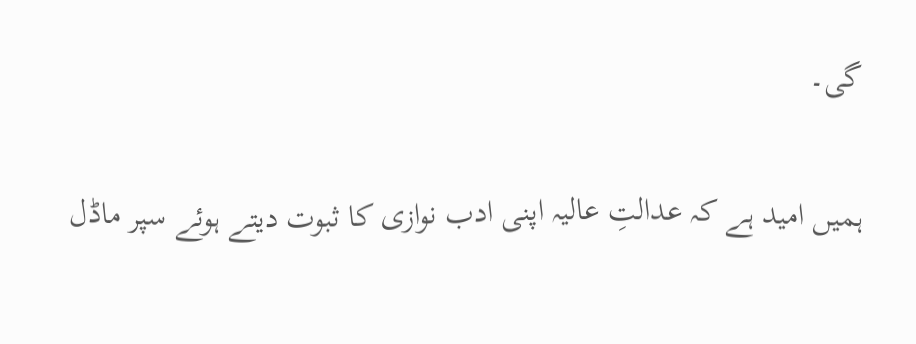گی۔

ہمیں امید ہے کہ عدالتِ عالیہ اپنی ادب نوازی کا ثبوت دیتے ہوئے سپر ماڈل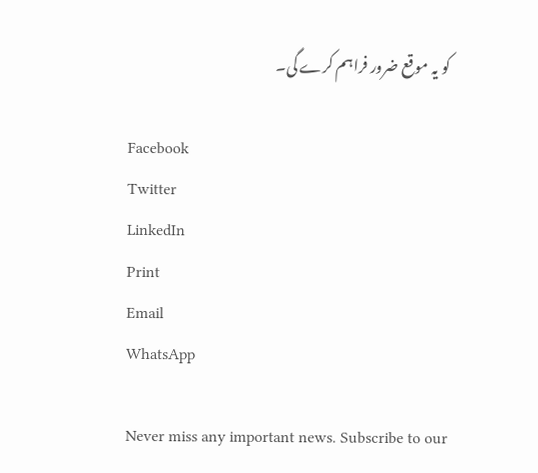کو یہ موقع ضرور فراہم کرے گی۔

Facebook
Twitter
LinkedIn
Print
Email
WhatsApp

Never miss any important news. Subscribe to our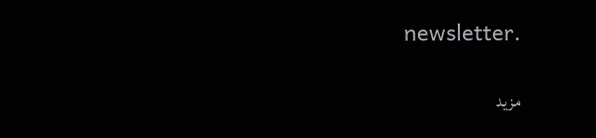newsletter.

مزید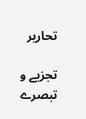تحاریر

تجزیے و تبصرے